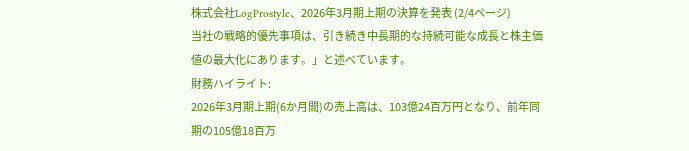株式会社LogProstyle、2026年3月期上期の決算を発表 (2/4ページ)
当社の戦略的優先事項は、引き続き中長期的な持続可能な成長と株主価値の最大化にあります。」と述べています。
財務ハイライト:
2026年3月期上期(6か月間)の売上高は、103億24百万円となり、前年同期の105億18百万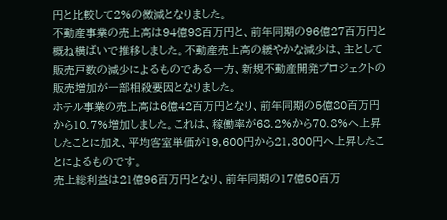円と比較して2%の微減となりました。
不動産事業の売上高は94億98百万円と、前年同期の96億27百万円と概ね横ばいで推移しました。不動産売上高の緩やかな減少は、主として販売戸数の減少によるものである一方、新規不動産開発プロジェクトの販売増加が一部相殺要因となりました。
ホテル事業の売上高は6億42百万円となり、前年同期の5億80百万円から10.7%増加しました。これは、稼働率が68.2%から70.8%へ上昇したことに加え、平均客室単価が19,600円から21,300円へ上昇したことによるものです。
売上総利益は21億96百万円となり、前年同期の17億50百万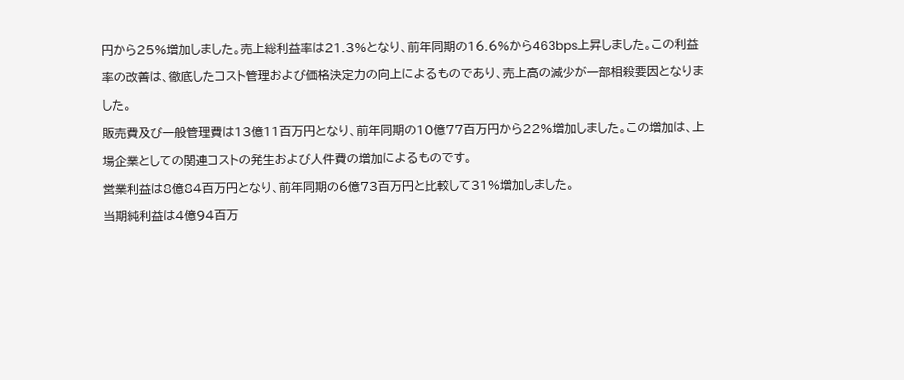円から25%増加しました。売上総利益率は21.3%となり、前年同期の16.6%から463bps上昇しました。この利益率の改善は、徹底したコスト管理および価格決定力の向上によるものであり、売上高の減少が一部相殺要因となりました。
販売費及び一般管理費は13億11百万円となり、前年同期の10億77百万円から22%増加しました。この増加は、上場企業としての関連コストの発生および人件費の増加によるものです。
営業利益は8億84百万円となり、前年同期の6億73百万円と比較して31%増加しました。
当期純利益は4億94百万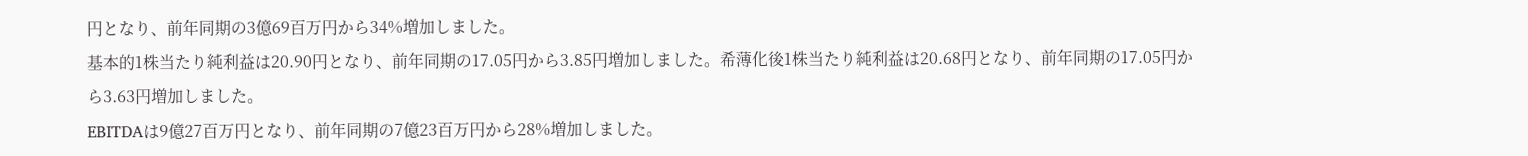円となり、前年同期の3億69百万円から34%増加しました。
基本的1株当たり純利益は20.90円となり、前年同期の17.05円から3.85円増加しました。希薄化後1株当たり純利益は20.68円となり、前年同期の17.05円から3.63円増加しました。
EBITDAは9億27百万円となり、前年同期の7億23百万円から28%増加しました。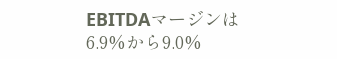EBITDAマージンは6.9%から9.0%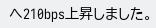へ210bps上昇しました。